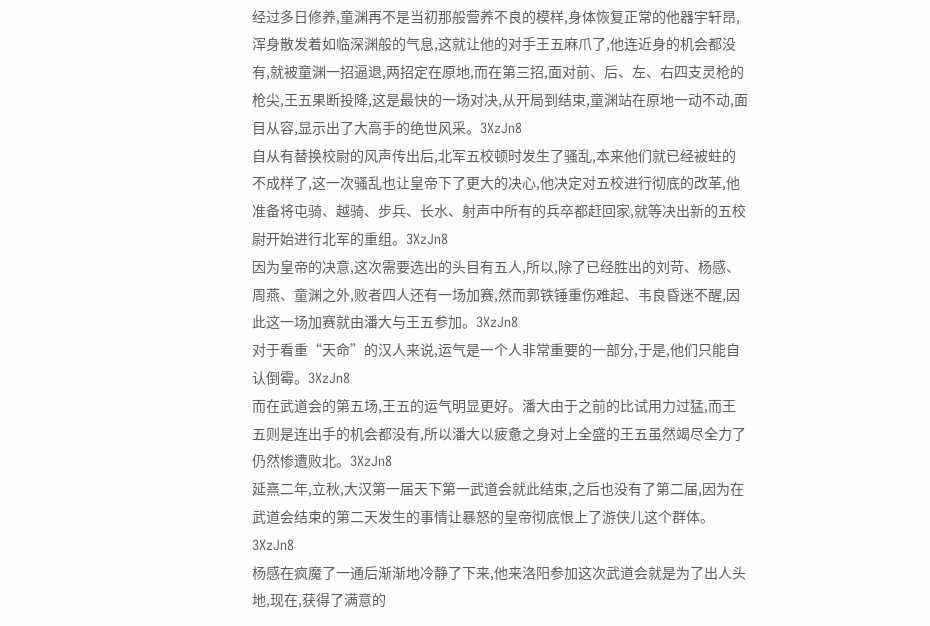经过多日修养,童渊再不是当初那般营养不良的模样,身体恢复正常的他器宇轩昂,浑身散发着如临深渊般的气息,这就让他的对手王五麻爪了,他连近身的机会都没有,就被童渊一招逼退,两招定在原地,而在第三招,面对前、后、左、右四支灵枪的枪尖,王五果断投降,这是最快的一场对决,从开局到结束,童渊站在原地一动不动,面目从容,显示出了大高手的绝世风采。3XzJn8
自从有替换校尉的风声传出后,北军五校顿时发生了骚乱,本来他们就已经被蛀的不成样了,这一次骚乱也让皇帝下了更大的决心,他决定对五校进行彻底的改革,他准备将屯骑、越骑、步兵、长水、射声中所有的兵卒都赶回家,就等决出新的五校尉开始进行北军的重组。3XzJn8
因为皇帝的决意,这次需要选出的头目有五人,所以,除了已经胜出的刘苛、杨感、周燕、童渊之外,败者四人还有一场加赛,然而郭铁锤重伤难起、韦良昏迷不醒,因此这一场加赛就由潘大与王五参加。3XzJn8
对于看重“天命”的汉人来说,运气是一个人非常重要的一部分,于是,他们只能自认倒霉。3XzJn8
而在武道会的第五场,王五的运气明显更好。潘大由于之前的比试用力过猛,而王五则是连出手的机会都没有,所以潘大以疲惫之身对上全盛的王五虽然竭尽全力了仍然惨遭败北。3XzJn8
延熹二年,立秋,大汉第一届天下第一武道会就此结束,之后也没有了第二届,因为在武道会结束的第二天发生的事情让暴怒的皇帝彻底恨上了游侠儿这个群体。3XzJn8
杨感在疯魔了一通后渐渐地冷静了下来,他来洛阳参加这次武道会就是为了出人头地,现在,获得了满意的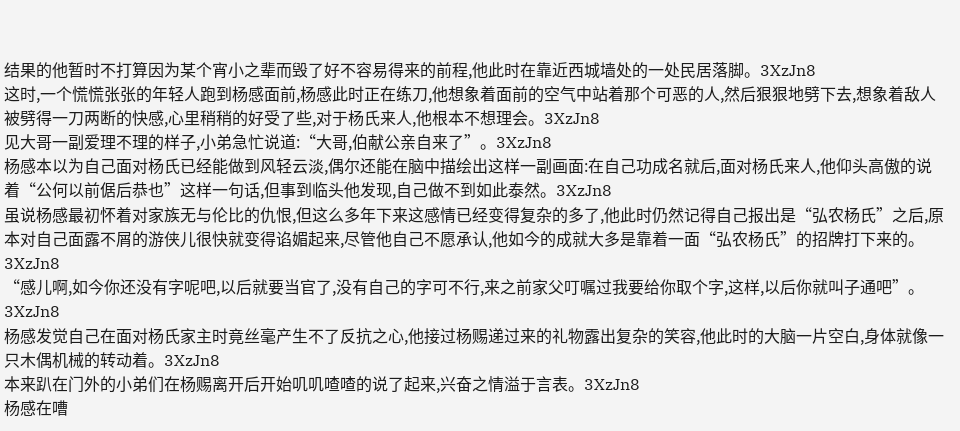结果的他暂时不打算因为某个宵小之辈而毁了好不容易得来的前程,他此时在靠近西城墙处的一处民居落脚。3XzJn8
这时,一个慌慌张张的年轻人跑到杨感面前,杨感此时正在练刀,他想象着面前的空气中站着那个可恶的人,然后狠狠地劈下去,想象着敌人被劈得一刀两断的快感,心里稍稍的好受了些,对于杨氏来人,他根本不想理会。3XzJn8
见大哥一副爱理不理的样子,小弟急忙说道:“大哥,伯献公亲自来了”。3XzJn8
杨感本以为自己面对杨氏已经能做到风轻云淡,偶尔还能在脑中描绘出这样一副画面:在自己功成名就后,面对杨氏来人,他仰头高傲的说着“公何以前倨后恭也”这样一句话,但事到临头他发现,自己做不到如此泰然。3XzJn8
虽说杨感最初怀着对家族无与伦比的仇恨,但这么多年下来这感情已经变得复杂的多了,他此时仍然记得自己报出是“弘农杨氏”之后,原本对自己面露不屑的游侠儿很快就变得谄媚起来,尽管他自己不愿承认,他如今的成就大多是靠着一面“弘农杨氏”的招牌打下来的。3XzJn8
“感儿啊,如今你还没有字呢吧,以后就要当官了,没有自己的字可不行,来之前家父叮嘱过我要给你取个字,这样,以后你就叫子通吧”。3XzJn8
杨感发觉自己在面对杨氏家主时竟丝毫产生不了反抗之心,他接过杨赐递过来的礼物露出复杂的笑容,他此时的大脑一片空白,身体就像一只木偶机械的转动着。3XzJn8
本来趴在门外的小弟们在杨赐离开后开始叽叽喳喳的说了起来,兴奋之情溢于言表。3XzJn8
杨感在嘈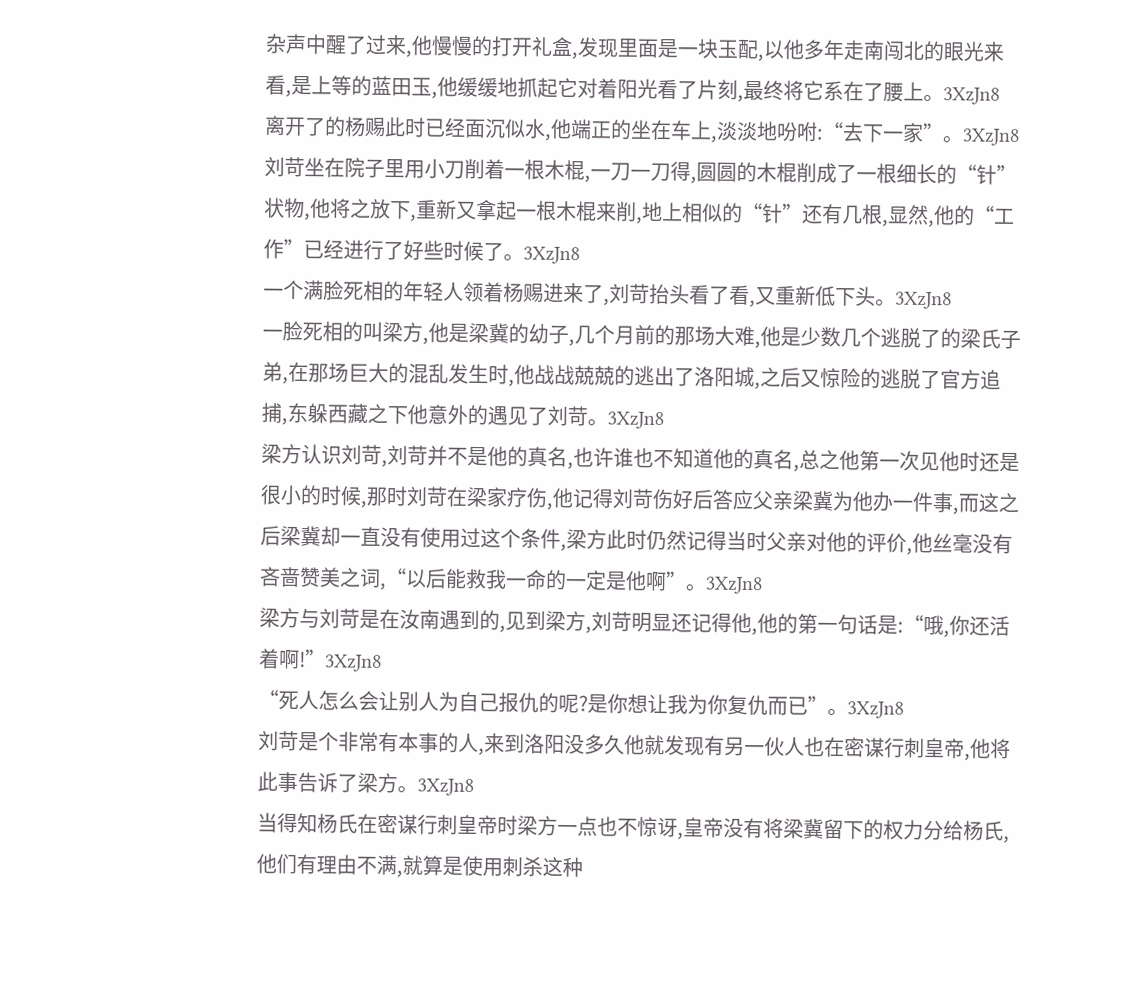杂声中醒了过来,他慢慢的打开礼盒,发现里面是一块玉配,以他多年走南闯北的眼光来看,是上等的蓝田玉,他缓缓地抓起它对着阳光看了片刻,最终将它系在了腰上。3XzJn8
离开了的杨赐此时已经面沉似水,他端正的坐在车上,淡淡地吩咐:“去下一家”。3XzJn8
刘苛坐在院子里用小刀削着一根木棍,一刀一刀得,圆圆的木棍削成了一根细长的“针”状物,他将之放下,重新又拿起一根木棍来削,地上相似的“针”还有几根,显然,他的“工作”已经进行了好些时候了。3XzJn8
一个满脸死相的年轻人领着杨赐进来了,刘苛抬头看了看,又重新低下头。3XzJn8
一脸死相的叫梁方,他是梁冀的幼子,几个月前的那场大难,他是少数几个逃脱了的梁氏子弟,在那场巨大的混乱发生时,他战战兢兢的逃出了洛阳城,之后又惊险的逃脱了官方追捕,东躲西藏之下他意外的遇见了刘苛。3XzJn8
梁方认识刘苛,刘苛并不是他的真名,也许谁也不知道他的真名,总之他第一次见他时还是很小的时候,那时刘苛在梁家疗伤,他记得刘苛伤好后答应父亲梁冀为他办一件事,而这之后梁冀却一直没有使用过这个条件,梁方此时仍然记得当时父亲对他的评价,他丝毫没有吝啬赞美之词,“以后能救我一命的一定是他啊”。3XzJn8
梁方与刘苛是在汝南遇到的,见到梁方,刘苛明显还记得他,他的第一句话是:“哦,你还活着啊!”3XzJn8
“死人怎么会让别人为自己报仇的呢?是你想让我为你复仇而已”。3XzJn8
刘苛是个非常有本事的人,来到洛阳没多久他就发现有另一伙人也在密谋行刺皇帝,他将此事告诉了梁方。3XzJn8
当得知杨氏在密谋行刺皇帝时梁方一点也不惊讶,皇帝没有将梁冀留下的权力分给杨氏,他们有理由不满,就算是使用刺杀这种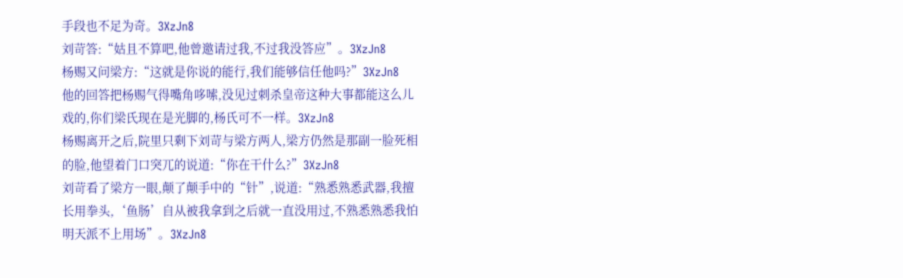手段也不足为奇。3XzJn8
刘苛答:“姑且不算吧,他曾邀请过我,不过我没答应”。3XzJn8
杨赐又问梁方:“这就是你说的能行,我们能够信任他吗?”3XzJn8
他的回答把杨赐气得嘴角哆嗦,没见过刺杀皇帝这种大事都能这么儿戏的,你们梁氏现在是光脚的,杨氏可不一样。3XzJn8
杨赐离开之后,院里只剩下刘苛与梁方两人,梁方仍然是那副一脸死相的脸,他望着门口突兀的说道:“你在干什么?”3XzJn8
刘苛看了梁方一眼,颠了颠手中的“针”,说道:“熟悉熟悉武器,我擅长用拳头,‘鱼肠’自从被我拿到之后就一直没用过,不熟悉熟悉我怕明天派不上用场”。3XzJn8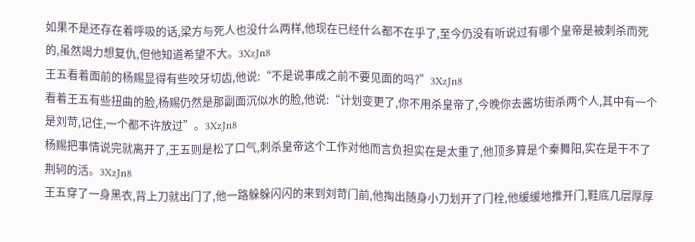如果不是还存在着呼吸的话,梁方与死人也没什么两样,他现在已经什么都不在乎了,至今仍没有听说过有哪个皇帝是被刺杀而死的,虽然竭力想复仇,但他知道希望不大。3XzJn8
王五看着面前的杨赐显得有些咬牙切齿,他说:“不是说事成之前不要见面的吗?”3XzJn8
看着王五有些扭曲的脸,杨赐仍然是那副面沉似水的脸,他说:“计划变更了,你不用杀皇帝了,今晚你去酱坊街杀两个人,其中有一个是刘苛,记住,一个都不许放过”。3XzJn8
杨赐把事情说完就离开了,王五则是松了口气,刺杀皇帝这个工作对他而言负担实在是太重了,他顶多算是个秦舞阳,实在是干不了荆轲的活。3XzJn8
王五穿了一身黑衣,背上刀就出门了,他一路躲躲闪闪的来到刘苛门前,他掏出随身小刀划开了门栓,他缓缓地推开门,鞋底几层厚厚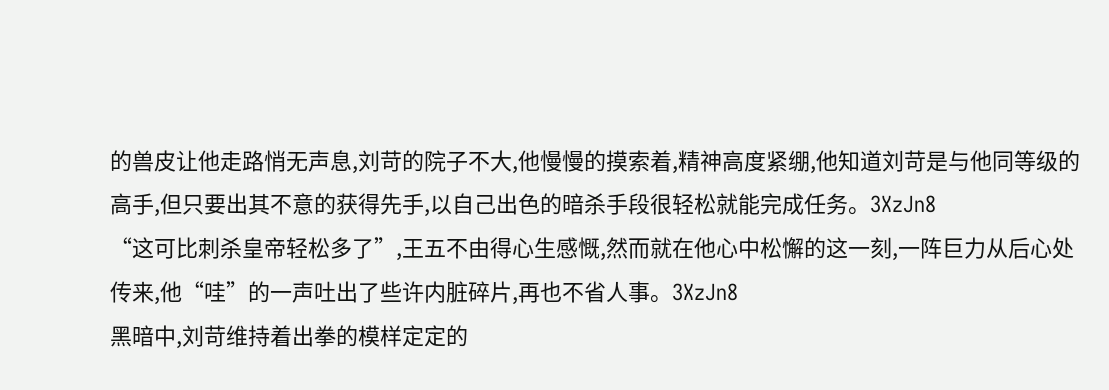的兽皮让他走路悄无声息,刘苛的院子不大,他慢慢的摸索着,精神高度紧绷,他知道刘苛是与他同等级的高手,但只要出其不意的获得先手,以自己出色的暗杀手段很轻松就能完成任务。3XzJn8
“这可比刺杀皇帝轻松多了”,王五不由得心生感慨,然而就在他心中松懈的这一刻,一阵巨力从后心处传来,他“哇”的一声吐出了些许内脏碎片,再也不省人事。3XzJn8
黑暗中,刘苛维持着出拳的模样定定的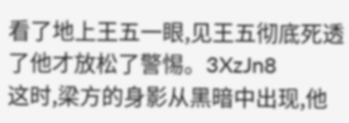看了地上王五一眼,见王五彻底死透了他才放松了警惕。3XzJn8
这时,梁方的身影从黑暗中出现,他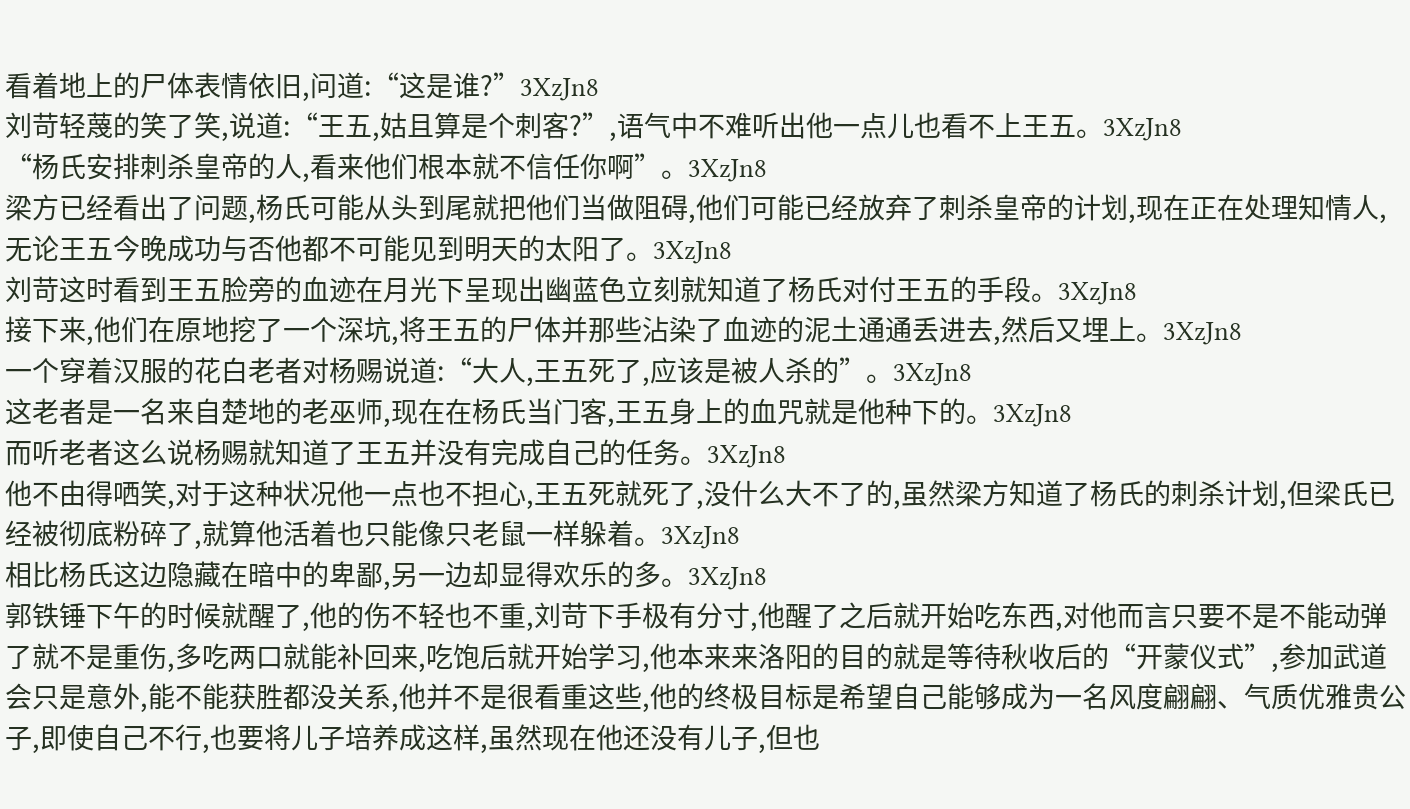看着地上的尸体表情依旧,问道:“这是谁?”3XzJn8
刘苛轻蔑的笑了笑,说道:“王五,姑且算是个刺客?”,语气中不难听出他一点儿也看不上王五。3XzJn8
“杨氏安排刺杀皇帝的人,看来他们根本就不信任你啊”。3XzJn8
梁方已经看出了问题,杨氏可能从头到尾就把他们当做阻碍,他们可能已经放弃了刺杀皇帝的计划,现在正在处理知情人,无论王五今晚成功与否他都不可能见到明天的太阳了。3XzJn8
刘苛这时看到王五脸旁的血迹在月光下呈现出幽蓝色立刻就知道了杨氏对付王五的手段。3XzJn8
接下来,他们在原地挖了一个深坑,将王五的尸体并那些沾染了血迹的泥土通通丢进去,然后又埋上。3XzJn8
一个穿着汉服的花白老者对杨赐说道:“大人,王五死了,应该是被人杀的”。3XzJn8
这老者是一名来自楚地的老巫师,现在在杨氏当门客,王五身上的血咒就是他种下的。3XzJn8
而听老者这么说杨赐就知道了王五并没有完成自己的任务。3XzJn8
他不由得哂笑,对于这种状况他一点也不担心,王五死就死了,没什么大不了的,虽然梁方知道了杨氏的刺杀计划,但梁氏已经被彻底粉碎了,就算他活着也只能像只老鼠一样躲着。3XzJn8
相比杨氏这边隐藏在暗中的卑鄙,另一边却显得欢乐的多。3XzJn8
郭铁锤下午的时候就醒了,他的伤不轻也不重,刘苛下手极有分寸,他醒了之后就开始吃东西,对他而言只要不是不能动弹了就不是重伤,多吃两口就能补回来,吃饱后就开始学习,他本来来洛阳的目的就是等待秋收后的“开蒙仪式”,参加武道会只是意外,能不能获胜都没关系,他并不是很看重这些,他的终极目标是希望自己能够成为一名风度翩翩、气质优雅贵公子,即使自己不行,也要将儿子培养成这样,虽然现在他还没有儿子,但也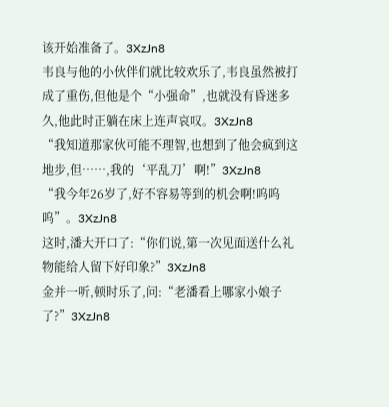该开始准备了。3XzJn8
韦良与他的小伙伴们就比较欢乐了,韦良虽然被打成了重伤,但他是个“小强命”,也就没有昏迷多久,他此时正躺在床上连声哀叹。3XzJn8
“我知道那家伙可能不理智,也想到了他会疯到这地步,但……,我的‘平乱刀’啊!”3XzJn8
“我今年26岁了,好不容易等到的机会啊!呜呜呜”。3XzJn8
这时,潘大开口了:“你们说,第一次见面送什么礼物能给人留下好印象?”3XzJn8
金并一听,顿时乐了,问:“老潘看上哪家小娘子了?”3XzJn8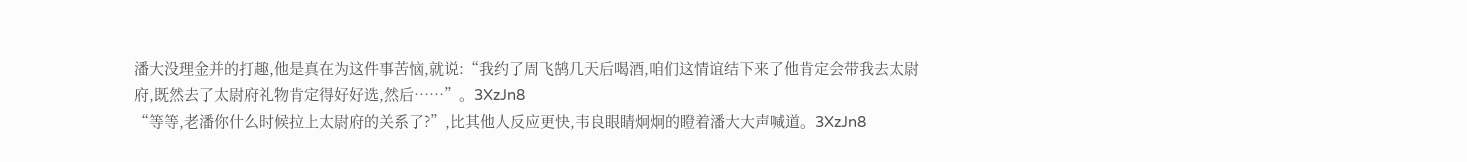潘大没理金并的打趣,他是真在为这件事苦恼,就说:“我约了周飞鹄几天后喝酒,咱们这情谊结下来了他肯定会带我去太尉府,既然去了太尉府礼物肯定得好好选,然后……”。3XzJn8
“等等,老潘你什么时候拉上太尉府的关系了?”,比其他人反应更快,韦良眼睛炯炯的瞪着潘大大声喊道。3XzJn8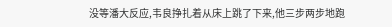没等潘大反应,韦良挣扎着从床上跳了下来,他三步两步地跑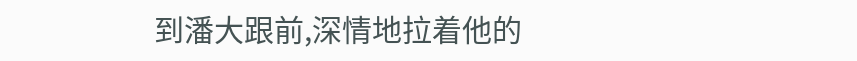到潘大跟前,深情地拉着他的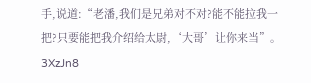手,说道:“老潘,我们是兄弟对不对?能不能拉我一把?只要能把我介绍给太尉,‘大哥’让你来当”。3XzJn8